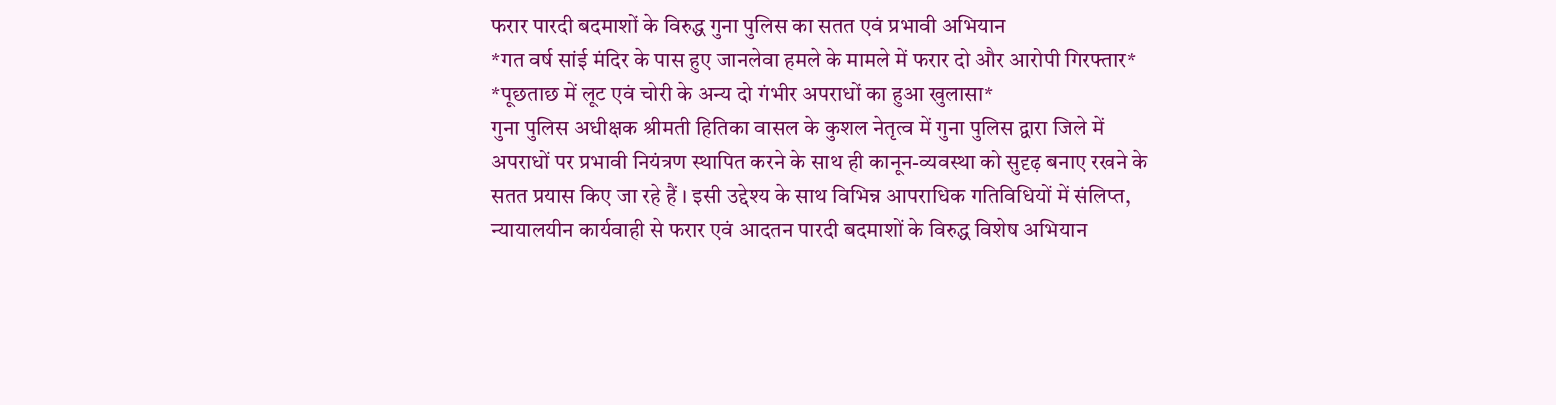फरार पारदी बदमाशों के विरुद्ध गुना पुलिस का सतत एवं प्रभावी अभियान
*गत वर्ष सांई मंदिर के पास हुए जानलेवा हमले के मामले में फरार दो और आरोपी गिरफ्तार*
*पूछताछ में लूट एवं चोरी के अन्य दो गंभीर अपराधों का हुआ खुलासा*
गुना पुलिस अधीक्षक श्रीमती हितिका वासल के कुशल नेतृत्व में गुना पुलिस द्वारा जिले में अपराधों पर प्रभावी नियंत्रण स्थापित करने के साथ ही कानून-व्यवस्था को सुदृढ़ बनाए रखने के सतत प्रयास किए जा रहे हैं । इसी उद्देश्य के साथ विभिन्न आपराधिक गतिविधियों में संलिप्त, न्यायालयीन कार्यवाही से फरार एवं आदतन पारदी बदमाशों के विरुद्ध विशेष अभियान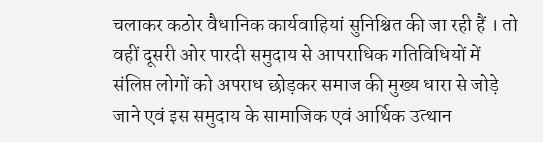चलाकर कठोर वैधानिक कार्यवाहियां सुनिश्चित की जा रही हैं । तो वहीं दूसरी ओर पारदी समुदाय से आपराधिक गतिविधियों में संलिप्त लोगों को अपराध छोड़कर समाज की मुख्य धारा से जोड़े जाने एवं इस समुदाय के सामाजिक एवं आर्थिक उत्थान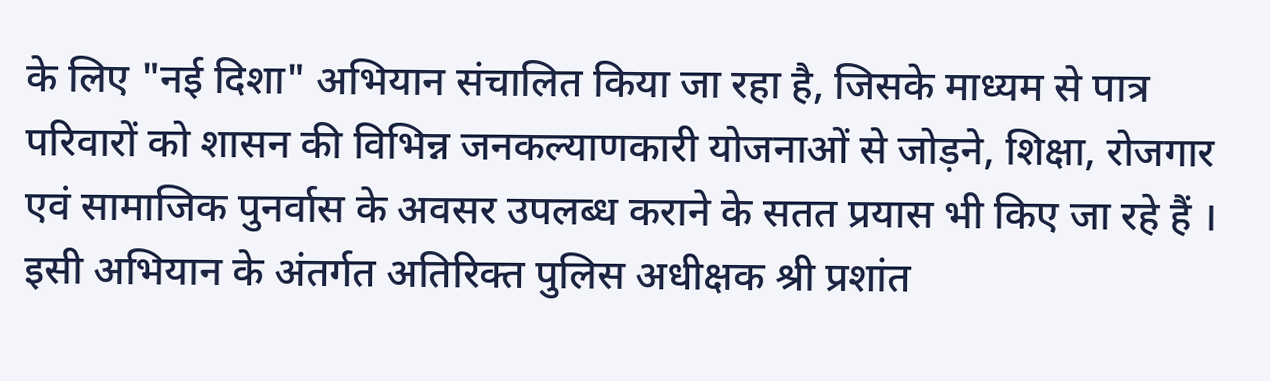के लिए "नई दिशा" अभियान संचालित किया जा रहा है, जिसके माध्यम से पात्र परिवारों को शासन की विभिन्न जनकल्याणकारी योजनाओं से जोड़ने, शिक्षा, रोजगार एवं सामाजिक पुनर्वास के अवसर उपलब्ध कराने के सतत प्रयास भी किए जा रहे हैं ।
इसी अभियान के अंतर्गत अतिरिक्त पुलिस अधीक्षक श्री प्रशांत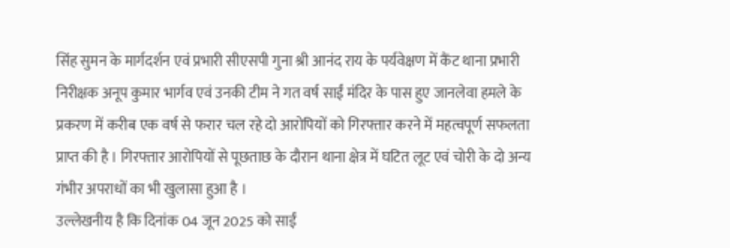सिंह सुमन के मार्गदर्शन एवं प्रभारी सीएसपी गुना श्री आनंद राय के पर्यवेक्षण में कैंट थाना प्रभारी निरीक्षक अनूप कुमार भार्गव एवं उनकी टीम ने गत वर्ष साईं मंदिर के पास हुए जानलेवा हमले के प्रकरण में करीब एक वर्ष से फरार चल रहे दो आरोपियों को गिरफ्तार करने में महत्वपूर्ण सफलता प्राप्त की है । गिरफ्तार आरोपियों से पूछताछ के दौरान थाना क्षेत्र में घटित लूट एवं चोरी के दो अन्य गंभीर अपराधों का भी खुलासा हुआ है ।
उल्लेखनीय है कि दिनांक 04 जून 2025 को साईं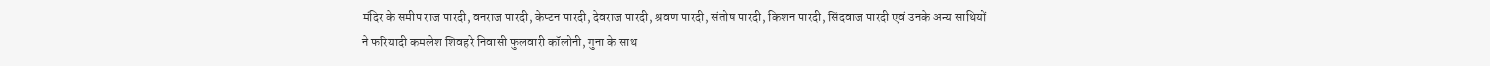मंदिर के समीप राज पारदी, वनराज पारदी, केप्टन पारदी, देवराज पारदी, श्रवण पारदी, संतोष पारदी, किशन पारदी, सिंदवाज पारदी एवं उनके अन्य साथियों ने फरियादी कमलेश शिवहरे निवासी फुलवारी कॉलोनी, गुना के साथ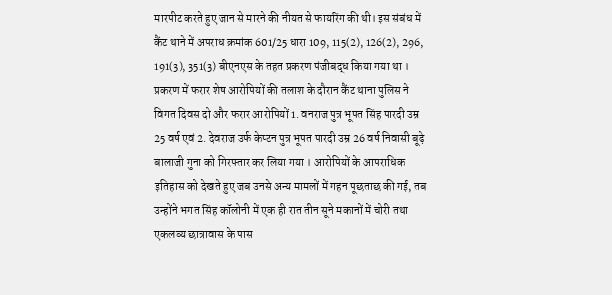मारपीट करते हुए जान से मारने की नीयत से फायरिंग की थी। इस संबंध में कैंट थाने में अपराध क्रमांक 601/25 धारा 109, 115(2), 126(2), 296, 191(3), 351(3) बीएनएस के तहत प्रकरण पंजीबद्ध किया गया था ।
प्रकरण में फरार शेष आरोपियों की तलाश के दौरान कैंट थाना पुलिस ने विगत दिवस दो और फरार आरोपियों 1. वनराज पुत्र भूपत सिंह पारदी उम्र 25 वर्ष एवं 2. देवराज उर्फ केप्टन पुत्र भूपत पारदी उम्र 26 वर्ष निवासी बूढ़े बालाजी गुना को गिरफ्तार कर लिया गया । आरोपियों के आपराधिक इतिहास को देखते हुए जब उनसे अन्य मामलों में गहन पूछताछ की गई, तब उन्होंने भगत सिंह कॉलोनी में एक ही रात तीन सूने मकानों में चोरी तथा एकलव्य छात्रावास के पास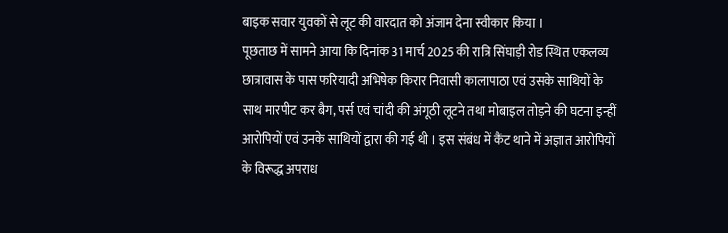बाइक सवार युवकों से लूट की वारदात को अंजाम देना स्वीकार किया ।
पूछताछ में सामने आया कि दिनांक 31 मार्च 2025 की रात्रि सिंघाड़ी रोड स्थित एकलव्य छात्रावास के पास फरियादी अभिषेक किरार निवासी कालापाठा एवं उसके साथियों के साथ मारपीट कर बैग, पर्स एवं चांदी की अंगूठी लूटने तथा मोबाइल तोड़ने की घटना इन्हीं आरोपियों एवं उनके साथियों द्वारा की गई थी । इस संबंध में कैंट थाने में अज्ञात आरोपियों के विरूद्ध अपराध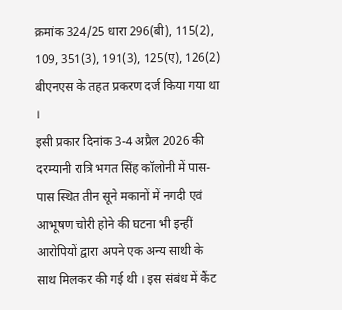क्रमांक 324/25 धारा 296(बी), 115(2), 109, 351(3), 191(3), 125(ए), 126(2) बीएनएस के तहत प्रकरण दर्ज किया गया था ।
इसी प्रकार दिनांक 3-4 अप्रैल 2026 की दरम्यानी रात्रि भगत सिंह कॉलोनी में पास-पास स्थित तीन सूने मकानों में नगदी एवं आभूषण चोरी होने की घटना भी इन्हीं आरोपियों द्वारा अपने एक अन्य साथी के साथ मिलकर की गई थी । इस संबंध में कैंट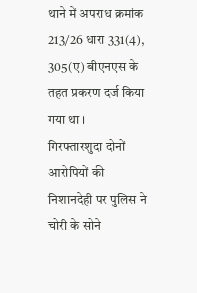थाने में अपराध क्रमांक 213/26 धारा 331(4), 305(ए) बीएनएस के तहत प्रकरण दर्ज किया गया था ।
गिरफ्तारशुदा दोनों आरोपियों की निशानदेही पर पुलिस ने चोरी के सोने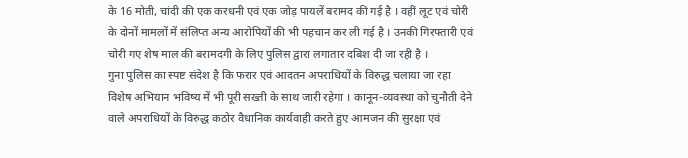के 16 मोती, चांदी की एक करधनी एवं एक जोड़ पायलें बरामद की गई है । वहीं लूट एवं चोरी के दोनों मामलों में संलिप्त अन्य आरोपियों की भी पहचान कर ली गई है । उनकी गिरफ्तारी एवं चोरी गए शेष माल की बरामदगी के लिए पुलिस द्वारा लगातार दबिश दी जा रही है ।
गुना पुलिस का स्पष्ट संदेश है कि फरार एवं आदतन अपराधियों के विरुद्ध चलाया जा रहा विशेष अभियान भविष्य में भी पूरी सख्ती के साथ जारी रहेगा । कानून-व्यवस्था को चुनौती देने वाले अपराधियों के विरुद्ध कठोर वैधानिक कार्यवाही करते हुए आमजन की सुरक्षा एवं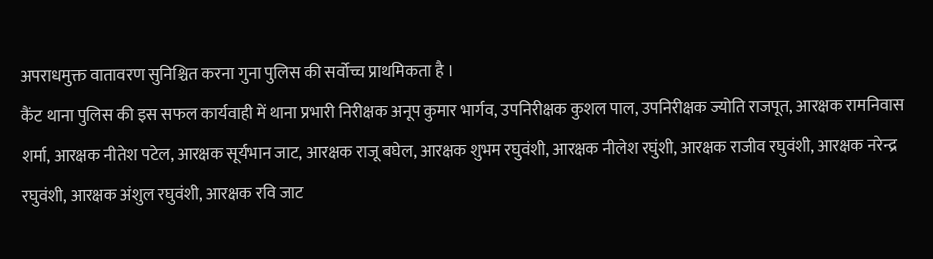अपराधमुक्त वातावरण सुनिश्चित करना गुना पुलिस की सर्वोच्च प्राथमिकता है ।
कैंट थाना पुलिस की इस सफल कार्यवाही में थाना प्रभारी निरीक्षक अनूप कुमार भार्गव, उपनिरीक्षक कुशल पाल, उपनिरीक्षक ज्योति राजपूत, आरक्षक रामनिवास शर्मा, आरक्षक नीतेश पटेल, आरक्षक सूर्यभान जाट, आरक्षक राजू बघेल, आरक्षक शुभम रघुवंशी, आरक्षक नीलेश रघुंशी, आरक्षक राजीव रघुवंशी, आरक्षक नरेन्द्र रघुवंशी, आरक्षक अंशुल रघुवंशी, आरक्षक रवि जाट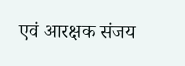एवं आरक्षक संजय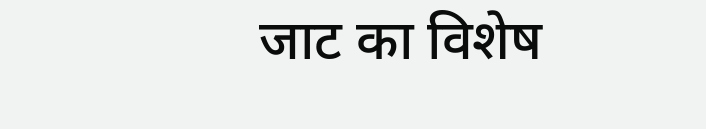जाट का विशेष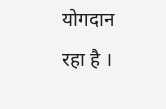योगदान रहा है ।